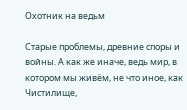Охотник на ведьм

Старые проблемы, древние споры и войны. А как же иначе, ведь мир, в котором мы живём, не что иное, как Чистилище,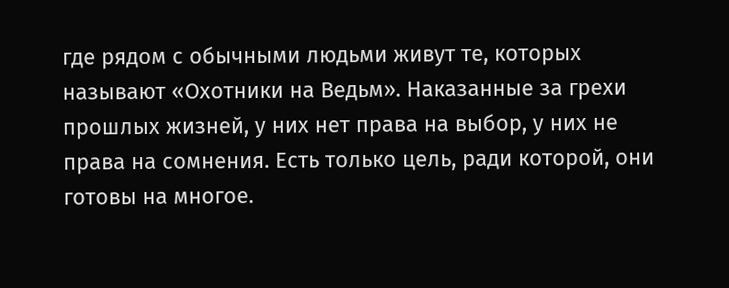где рядом с обычными людьми живут те, которых называют «Охотники на Ведьм». Наказанные за грехи прошлых жизней, у них нет права на выбор, у них не права на сомнения. Есть только цель, ради которой, они готовы на многое.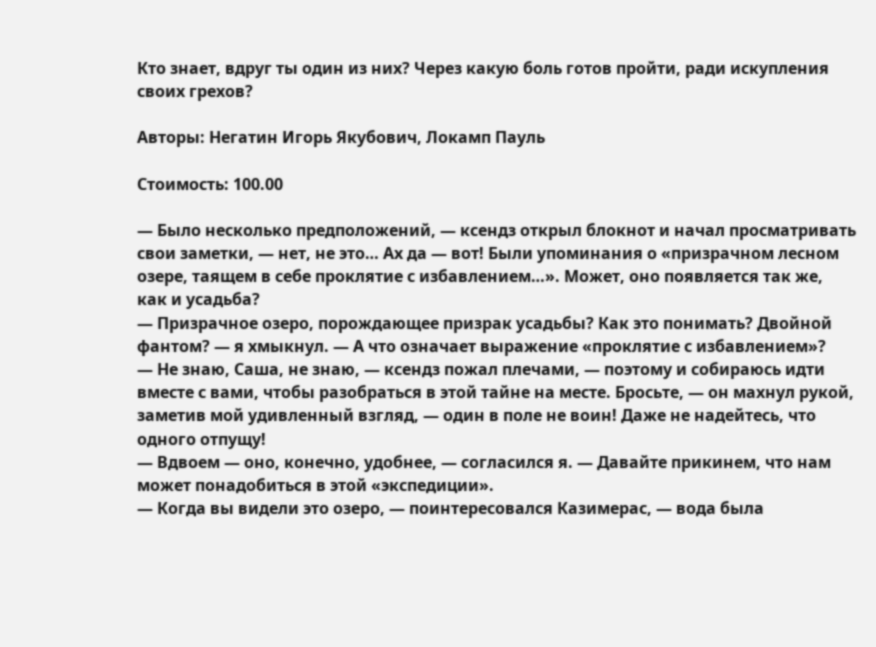Кто знает, вдруг ты один из них? Через какую боль готов пройти, ради искупления своих грехов?

Авторы: Негатин Игорь Якубович, Локамп Пауль

Стоимость: 100.00

— Было несколько предположений, — ксендз открыл блокнот и начал просматривать свои заметки, — нет, не это… Ах да — вот! Были упоминания о «призрачном лесном озере, таящем в себе проклятие с избавлением…». Может, оно появляется так же, как и усадьба?
— Призрачное озеро, порождающее призрак усадьбы? Как это понимать? Двойной фантом? — я хмыкнул. — А что означает выражение «проклятие с избавлением»?
— Не знаю, Саша, не знаю, — ксендз пожал плечами, — поэтому и собираюсь идти вместе с вами, чтобы разобраться в этой тайне на месте. Бросьте, — он махнул рукой, заметив мой удивленный взгляд, — один в поле не воин! Даже не надейтесь, что одного отпущу!
— Вдвоем — оно, конечно, удобнее, — согласился я. — Давайте прикинем, что нам может понадобиться в этой «экспедиции».
— Когда вы видели это озеро, — поинтересовался Казимерас, — вода была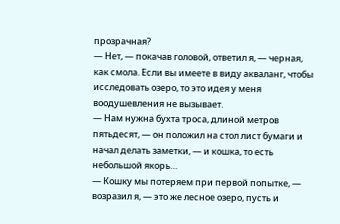прозрачная?
— Нет, — покачав головой, ответил я, — черная, как смола. Если вы имеете в виду акваланг, чтобы исследовать озеро, то это идея у меня воодушевления не вызывает.
— Нам нужна бухта троса, длиной метров пятьдесят, — он положил на стол лист бумаги и начал делать заметки, — и кошка, то есть небольшой якорь…
— Кошку мы потеряем при первой попытке, — возразил я, — это же лесное озеро, пусть и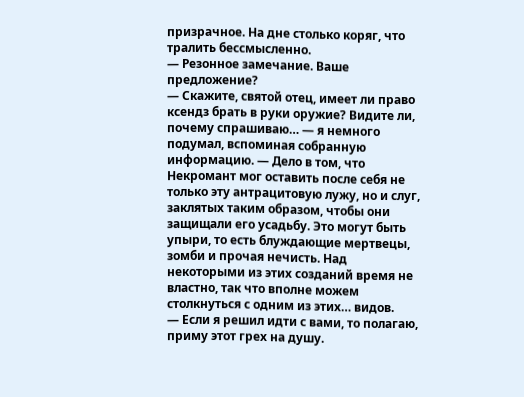призрачное. На дне столько коряг, что тралить бессмысленно.
— Резонное замечание. Ваше предложение?
— Скажите, святой отец, имеет ли право ксендз брать в руки оружие? Видите ли, почему спрашиваю… — я немного подумал, вспоминая собранную информацию. — Дело в том, что Некромант мог оставить после себя не только эту антрацитовую лужу, но и слуг, заклятых таким образом, чтобы они защищали его усадьбу. Это могут быть упыри, то есть блуждающие мертвецы, зомби и прочая нечисть. Над некоторыми из этих созданий время не властно, так что вполне можем столкнуться с одним из этих… видов.
— Если я решил идти с вами, то полагаю, приму этот грех на душу.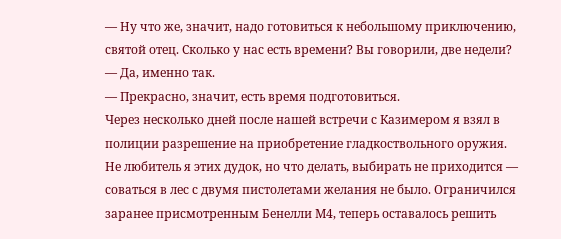— Ну что же, значит, надо готовиться к небольшому приключению, святой отец. Сколько у нас есть времени? Вы говорили, две недели?
— Да, именно так.
— Прекрасно, значит, есть время подготовиться.
Через несколько дней после нашей встречи с Казимером я взял в полиции разрешение на приобретение гладкоствольного оружия. Не любитель я этих дудок, но что делать, выбирать не приходится — соваться в лес с двумя пистолетами желания не было. Ограничился заранее присмотренным Бенелли М4, теперь оставалось решить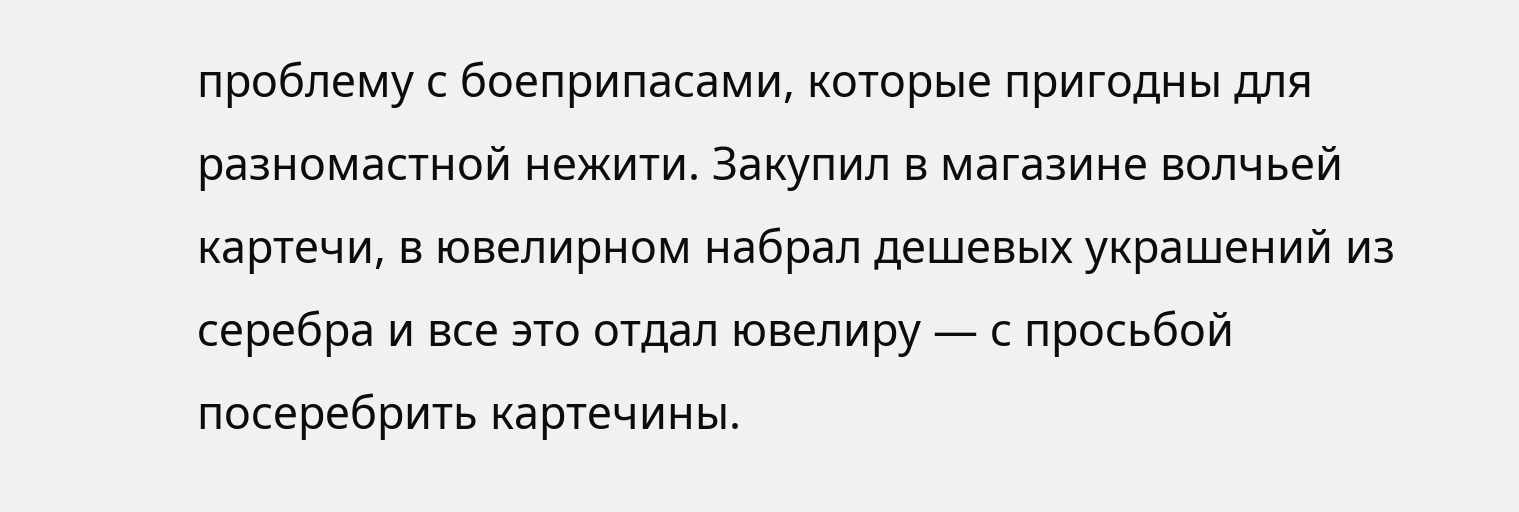проблему с боеприпасами, которые пригодны для разномастной нежити. Закупил в магазине волчьей картечи, в ювелирном набрал дешевых украшений из серебра и все это отдал ювелиру — с просьбой посеребрить картечины.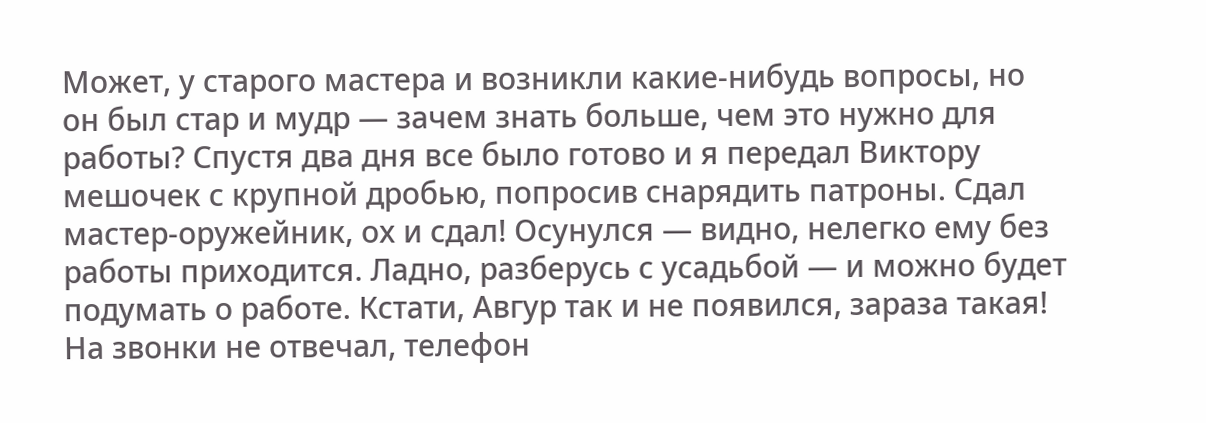Может, у старого мастера и возникли какие-нибудь вопросы, но он был стар и мудр — зачем знать больше, чем это нужно для работы? Спустя два дня все было готово и я передал Виктору мешочек с крупной дробью, попросив снарядить патроны. Сдал мастер-оружейник, ох и сдал! Осунулся — видно, нелегко ему без работы приходится. Ладно, разберусь с усадьбой — и можно будет подумать о работе. Кстати, Авгур так и не появился, зараза такая! На звонки не отвечал, телефон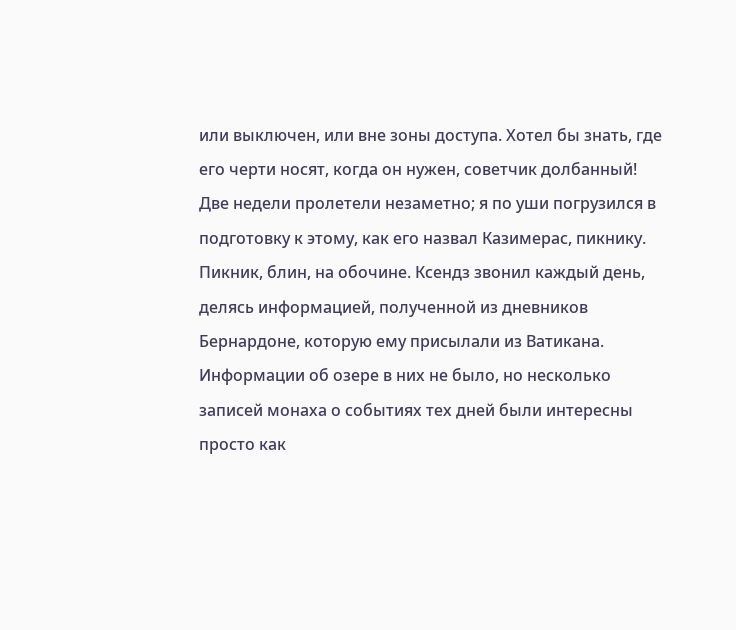или выключен, или вне зоны доступа. Хотел бы знать, где его черти носят, когда он нужен, советчик долбанный!
Две недели пролетели незаметно; я по уши погрузился в подготовку к этому, как его назвал Казимерас, пикнику. Пикник, блин, на обочине. Ксендз звонил каждый день, делясь информацией, полученной из дневников Бернардоне, которую ему присылали из Ватикана. Информации об озере в них не было, но несколько записей монаха о событиях тех дней были интересны просто как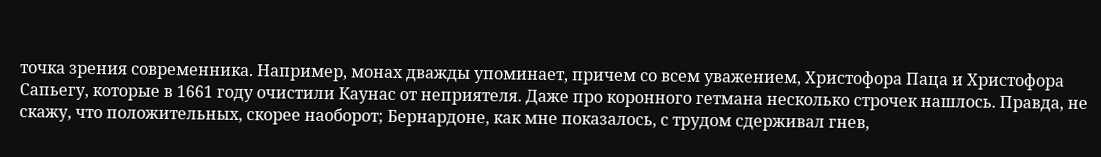точка зрения современника. Например, монах дважды упоминает, причем со всем уважением, Христофора Паца и Христофора Сапьегу, которые в 1661 году очистили Каунас от неприятеля. Даже про коронного гетмана несколько строчек нашлось. Правда, не скажу, что положительных, скорее наоборот; Бернардоне, как мне показалось, с трудом сдерживал гнев,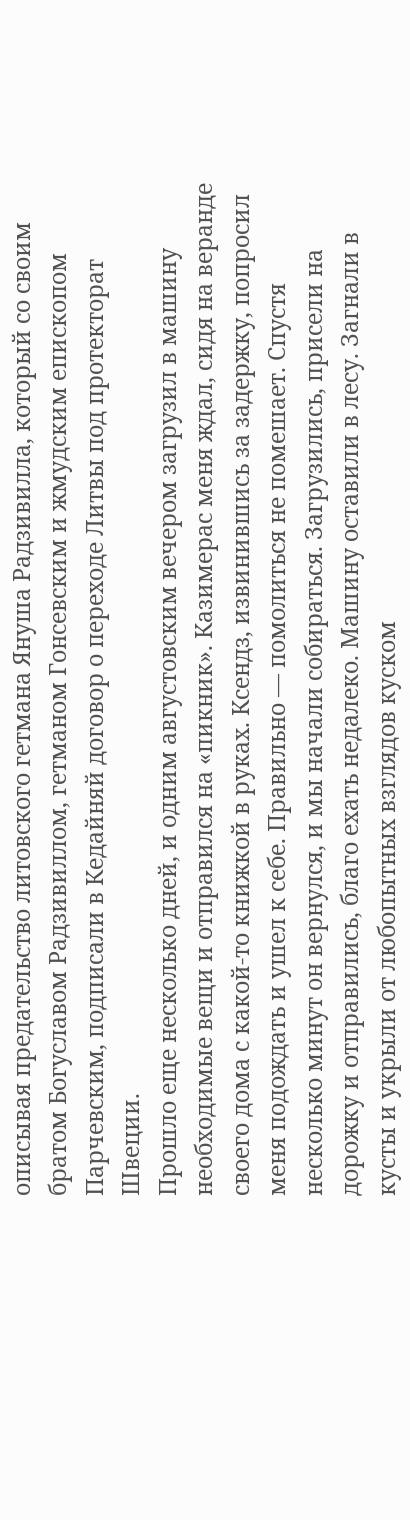описывая предательство литовского гетмана Януша Радзивилла, который со своим братом Богуславом Радзивиллом, гетманом Гонсевским и жмудским епископом Парчевским, подписали в Кедайняй договор о переходе Литвы под протекторат Швеции.
Прошло еще несколько дней, и одним августовским вечером загрузил в машину необходимые вещи и отправился на «пикник». Казимерас меня ждал, сидя на веранде своего дома с какой-то книжкой в руках. Ксендз, извинившись за задержку, попросил меня подождать и ушел к себе. Правильно — помолиться не помешает. Спустя несколько минут он вернулся, и мы начали собираться. Загрузились, присели на дорожку и отправились, благо ехать недалеко. Машину оставили в лесу. Загнали в кусты и укрыли от любопытных взглядов куском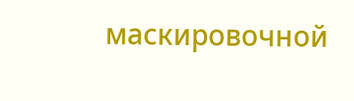маскировочной